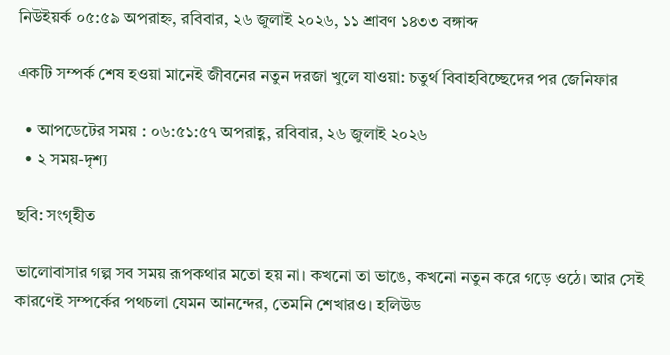নিউইয়র্ক ০৫:৫৯ অপরাহ্ন, রবিবার, ২৬ জুলাই ২০২৬, ১১ শ্রাবণ ১৪৩৩ বঙ্গাব্দ

একটি সম্পর্ক শেষ হওয়া মানেই জীবনের নতুন দরজা খুলে যাওয়া: চতুর্থ বিবাহবিচ্ছেদের পর জেনিফার

  • আপডেটের সময় : ০৬:৫১:৫৭ অপরাহ্ণ, রবিবার, ২৬ জুলাই ২০২৬
  • ২ সময়-দৃশ্য

ছবি: সংগৃহীত

ভালোবাসার গল্প সব সময় রূপকথার মতো হয় না। কখনো তা ভাঙে, কখনো নতুন করে গড়ে ওঠে। আর সেই কারণেই সম্পর্কের পথচলা যেমন আনন্দের, তেমনি শেখারও। হলিউড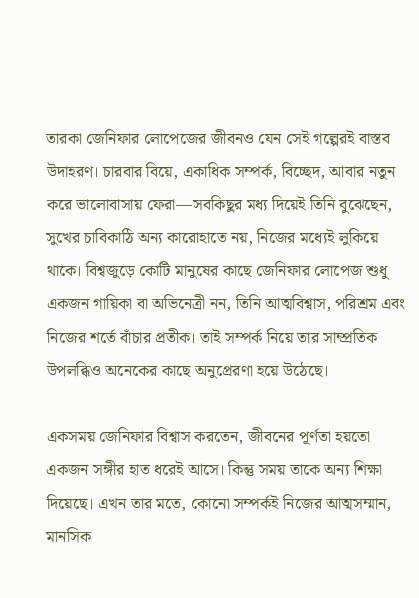তারকা জেনিফার লোপেজের জীবনও যেন সেই গল্পেরই বাস্তব উদাহরণ। চারবার বিয়ে, একাধিক সম্পর্ক, বিচ্ছেদ, আবার নতুন করে ভালোবাসায় ফেরা—সবকিছুর মধ্য দিয়েই তিনি বুঝেছেন, সুখের চাবিকাঠি অন্য কারোহাতে নয়, নিজের মধ্যেই লুকিয়ে থাকে। বিশ্বজুড়ে কোটি মানুষের কাছে জেনিফার লোপেজ শুধু একজন গায়িকা বা অভিনেত্রী নন, তিনি আত্মবিশ্বাস, পরিশ্রম এবং নিজের শর্তে বাঁচার প্রতীক। তাই সম্পর্ক নিয়ে তার সাম্প্রতিক উপলব্ধিও অনেকের কাছে অনুপ্রেরণা হয়ে উঠেছে।

একসময় জেনিফার বিশ্বাস করতেন, জীবনের পূর্ণতা হয়তো একজন সঙ্গীর হাত ধরেই আসে। কিন্তু সময় তাকে অন্য শিক্ষা দিয়েছে। এখন তার মতে, কোনো সম্পর্কই নিজের আত্মসম্মান, মানসিক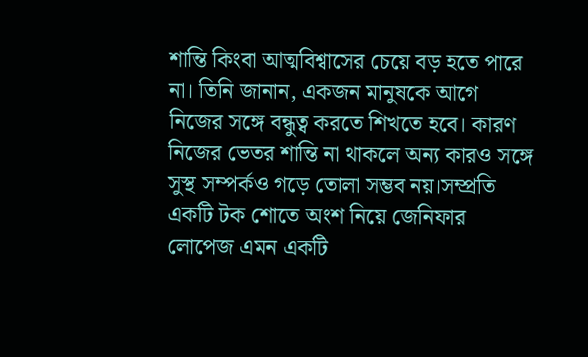শান্তি কিংবা আত্মবিশ্বাসের চেয়ে বড় হতে পারে না। তিনি জানান, একজন মানুষকে আগে নিজের সঙ্গে বন্ধুত্ব করতে শিখতে হবে। কারণ নিজের ভেতর শান্তি না থাকলে অন্য কারও সঙ্গে সুস্থ সম্পর্কও গড়ে তোলা সম্ভব নয়।সম্প্রতি একটি টক শোতে অংশ নিয়ে জেনিফার লোপেজ এমন একটি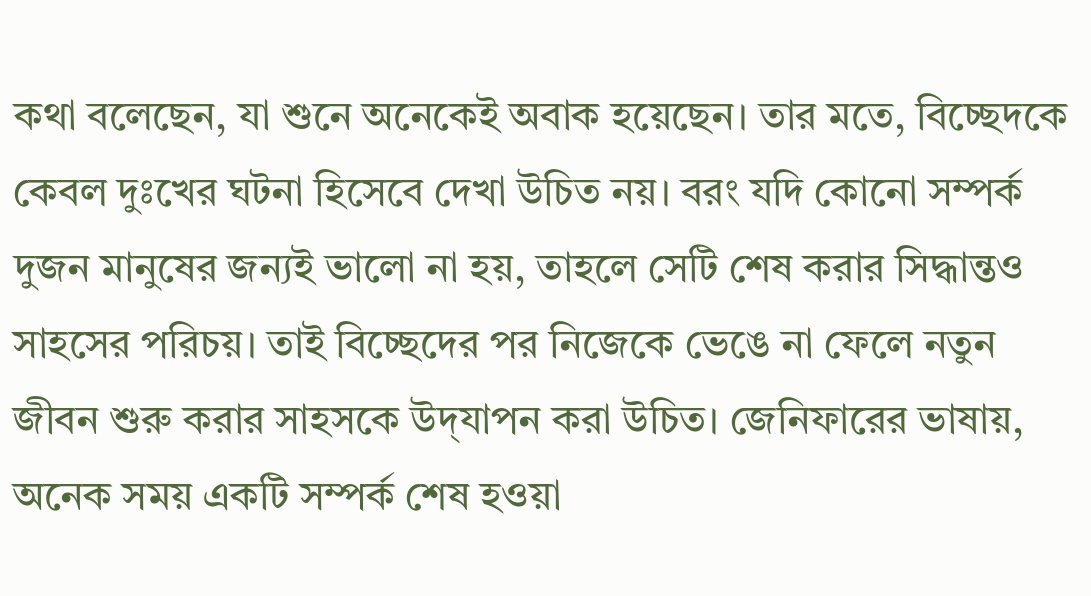কথা বলেছেন, যা শুনে অনেকেই অবাক হয়েছেন। তার মতে, বিচ্ছেদকে কেবল দুঃখের ঘটনা হিসেবে দেখা উচিত নয়। বরং যদি কোনো সম্পর্ক দুজন মানুষের জন্যই ভালো না হয়, তাহলে সেটি শেষ করার সিদ্ধান্তও সাহসের পরিচয়। তাই বিচ্ছেদের পর নিজেকে ভেঙে না ফেলে নতুন জীবন শুরু করার সাহসকে উদ্‌যাপন করা উচিত। জেনিফারের ভাষায়, অনেক সময় একটি সম্পর্ক শেষ হওয়া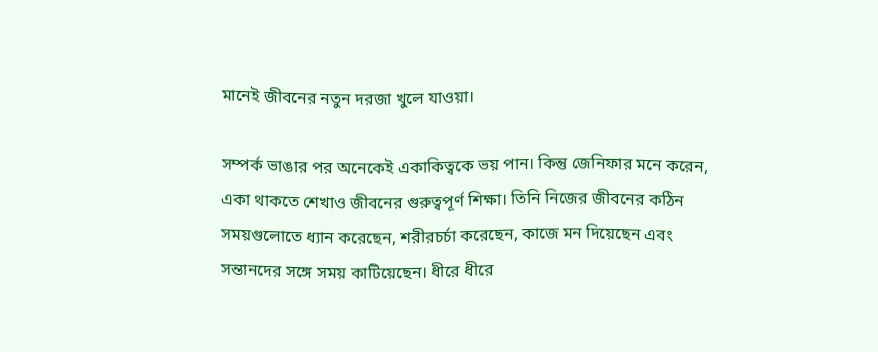মানেই জীবনের নতুন দরজা খুলে যাওয়া।

সম্পর্ক ভাঙার পর অনেকেই একাকিত্বকে ভয় পান। কিন্তু জেনিফার মনে করেন, একা থাকতে শেখাও জীবনের গুরুত্বপূর্ণ শিক্ষা। তিনি নিজের জীবনের কঠিন সময়গুলোতে ধ্যান করেছেন, শরীরচর্চা করেছেন, কাজে মন দিয়েছেন এবং সন্তানদের সঙ্গে সময় কাটিয়েছেন। ধীরে ধীরে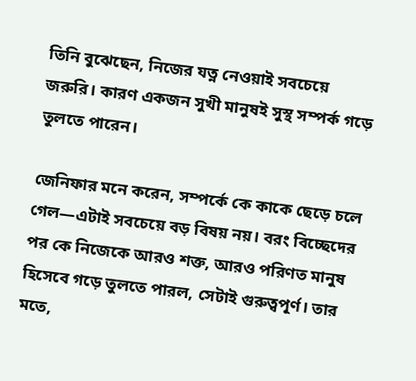তিনি বুঝেছেন, নিজের যত্ন নেওয়াই সবচেয়ে জরুরি। কারণ একজন সুখী মানুষই সুস্থ সম্পর্ক গড়ে তুলতে পারেন।

জেনিফার মনে করেন, সম্পর্কে কে কাকে ছেড়ে চলে গেল—এটাই সবচেয়ে বড় বিষয় নয়। বরং বিচ্ছেদের পর কে নিজেকে আরও শক্ত, আরও পরিণত মানুষ হিসেবে গড়ে তুলতে পারল, সেটাই গুরুত্বপূর্ণ। তার মতে,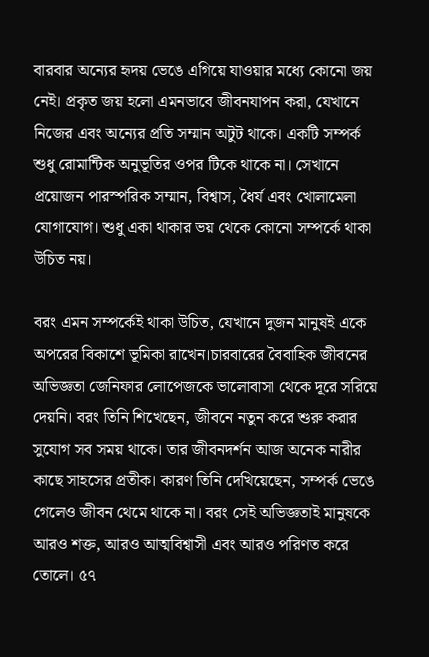বারবার অন্যের হৃদয় ভেঙে এগিয়ে যাওয়ার মধ্যে কোনো জয় নেই। প্রকৃত জয় হলো এমনভাবে জীবনযাপন করা, যেখানে নিজের এবং অন্যের প্রতি সম্মান অটুট থাকে। একটি সম্পর্ক শুধু রোমান্টিক অনুভূতির ওপর টিকে থাকে না। সেখানে প্রয়োজন পারস্পরিক সম্মান, বিশ্বাস, ধৈর্য এবং খোলামেলা যোগাযোগ। শুধু একা থাকার ভয় থেকে কোনো সম্পর্কে থাকা উচিত নয়।

বরং এমন সম্পর্কেই থাকা উচিত, যেখানে দুজন মানুষই একে অপরের বিকাশে ভূমিকা রাখেন।চারবারের বৈবাহিক জীবনের অভিজ্ঞতা জেনিফার লোপেজকে ভালোবাসা থেকে দূরে সরিয়ে দেয়নি। বরং তিনি শিখেছেন, জীবনে নতুন করে শুরু করার সুযোগ সব সময় থাকে। তার জীবনদর্শন আজ অনেক নারীর কাছে সাহসের প্রতীক। কারণ তিনি দেখিয়েছেন, সম্পর্ক ভেঙে গেলেও জীবন থেমে থাকে না। বরং সেই অভিজ্ঞতাই মানুষকে আরও শক্ত, আরও আত্মবিশ্বাসী এবং আরও পরিণত করে তোলে। ৫৭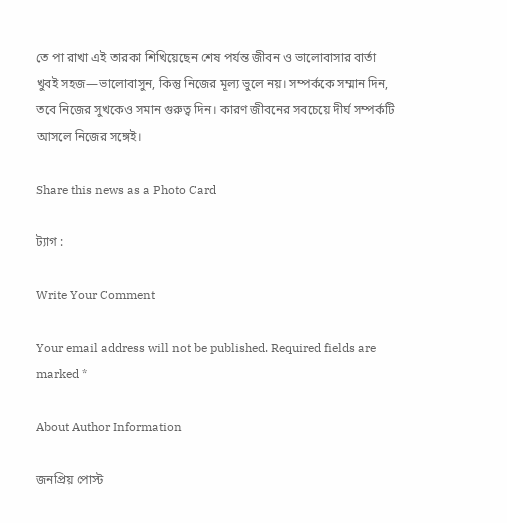তে পা রাখা এই তারকা শিখিয়েছেন শেষ পর্যন্ত জীবন ও ভালোবাসার বার্তা খুবই সহজ—ভালোবাসুন, কিন্তু নিজের মূল্য ভুলে নয়। সম্পর্ককে সম্মান দিন, তবে নিজের সুখকেও সমান গুরুত্ব দিন। কারণ জীবনের সবচেয়ে দীর্ঘ সম্পর্কটি আসলে নিজের সঙ্গেই।

Share this news as a Photo Card

ট্যাগ :

Write Your Comment

Your email address will not be published. Required fields are marked *

About Author Information

জনপ্রিয় পোস্ট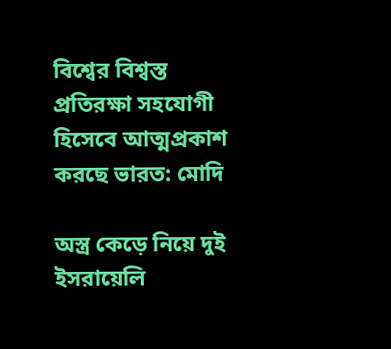বিশ্বের বিশ্বস্ত প্রতিরক্ষা সহযোগী হিসেবে আত্মপ্রকাশ করছে ভারত: মোদি

অস্ত্র কেড়ে নিয়ে দুই ইসরায়েলি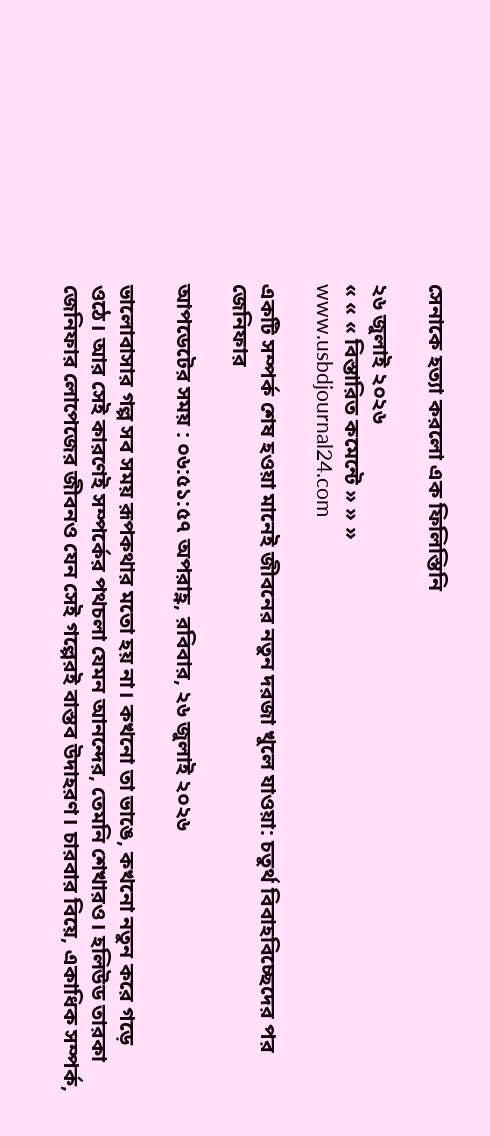সেনাকে হত্যা করলো এক ফিলিস্তিনি

২৬ জুলাই ২০২৬
« « « বিস্তারিত কমেন্টে » » »
www.usbdjournal24.com

একটি সম্পর্ক শেষ হওয়া মানেই জীবনের নতুন দরজা খুলে যাওয়া: চতুর্থ বিবাহবিচ্ছেদের পর জেনিফার

আপডেটের সময় : ০৬:৫১:৫৭ অপরাহ্ণ, রবিবার, ২৬ জুলাই ২০২৬

ভালোবাসার গল্প সব সময় রূপকথার মতো হয় না। কখনো তা ভাঙে, কখনো নতুন করে গড়ে ওঠে। আর সেই কারণেই সম্পর্কের পথচলা যেমন আনন্দের, তেমনি শেখারও। হলিউড তারকা জেনিফার লোপেজের জীবনও যেন সেই গল্পেরই বাস্তব উদাহরণ। চারবার বিয়ে, একাধিক সম্পর্ক,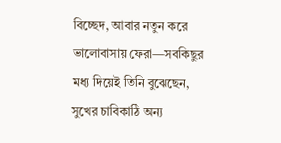বিচ্ছেদ, আবার নতুন করে ভালোবাসায় ফেরা—সবকিছুর মধ্য দিয়েই তিনি বুঝেছেন, সুখের চাবিকাঠি অন্য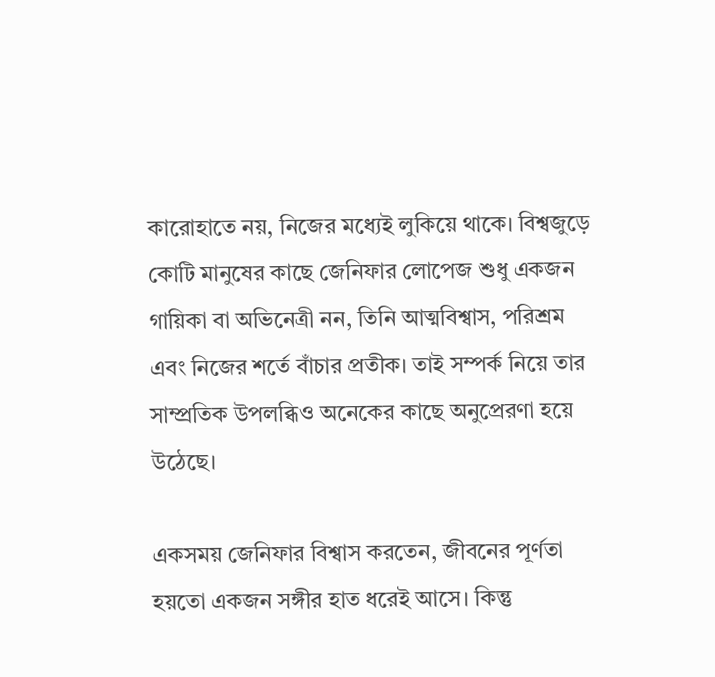কারোহাতে নয়, নিজের মধ্যেই লুকিয়ে থাকে। বিশ্বজুড়ে কোটি মানুষের কাছে জেনিফার লোপেজ শুধু একজন গায়িকা বা অভিনেত্রী নন, তিনি আত্মবিশ্বাস, পরিশ্রম এবং নিজের শর্তে বাঁচার প্রতীক। তাই সম্পর্ক নিয়ে তার সাম্প্রতিক উপলব্ধিও অনেকের কাছে অনুপ্রেরণা হয়ে উঠেছে।

একসময় জেনিফার বিশ্বাস করতেন, জীবনের পূর্ণতা হয়তো একজন সঙ্গীর হাত ধরেই আসে। কিন্তু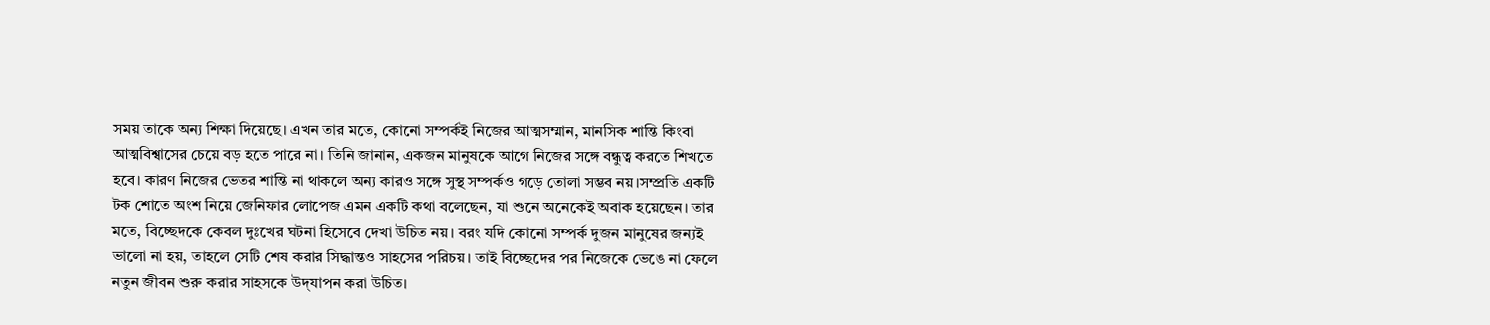সময় তাকে অন্য শিক্ষা দিয়েছে। এখন তার মতে, কোনো সম্পর্কই নিজের আত্মসম্মান, মানসিক শান্তি কিংবা আত্মবিশ্বাসের চেয়ে বড় হতে পারে না। তিনি জানান, একজন মানুষকে আগে নিজের সঙ্গে বন্ধুত্ব করতে শিখতে হবে। কারণ নিজের ভেতর শান্তি না থাকলে অন্য কারও সঙ্গে সুস্থ সম্পর্কও গড়ে তোলা সম্ভব নয়।সম্প্রতি একটি টক শোতে অংশ নিয়ে জেনিফার লোপেজ এমন একটি কথা বলেছেন, যা শুনে অনেকেই অবাক হয়েছেন। তার মতে, বিচ্ছেদকে কেবল দুঃখের ঘটনা হিসেবে দেখা উচিত নয়। বরং যদি কোনো সম্পর্ক দুজন মানুষের জন্যই ভালো না হয়, তাহলে সেটি শেষ করার সিদ্ধান্তও সাহসের পরিচয়। তাই বিচ্ছেদের পর নিজেকে ভেঙে না ফেলে নতুন জীবন শুরু করার সাহসকে উদ্‌যাপন করা উচিত।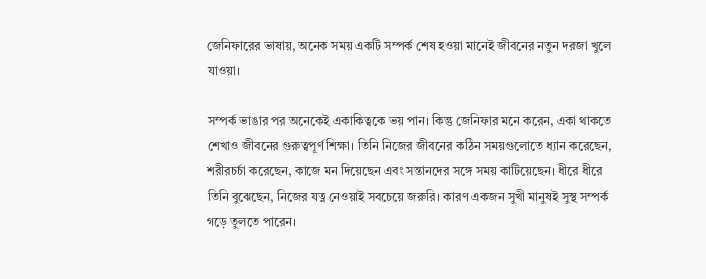জেনিফারের ভাষায়, অনেক সময় একটি সম্পর্ক শেষ হওয়া মানেই জীবনের নতুন দরজা খুলে যাওয়া।

সম্পর্ক ভাঙার পর অনেকেই একাকিত্বকে ভয় পান। কিন্তু জেনিফার মনে করেন, একা থাকতে শেখাও জীবনের গুরুত্বপূর্ণ শিক্ষা। তিনি নিজের জীবনের কঠিন সময়গুলোতে ধ্যান করেছেন, শরীরচর্চা করেছেন, কাজে মন দিয়েছেন এবং সন্তানদের সঙ্গে সময় কাটিয়েছেন। ধীরে ধীরে তিনি বুঝেছেন, নিজের যত্ন নেওয়াই সবচেয়ে জরুরি। কারণ একজন সুখী মানুষই সুস্থ সম্পর্ক গড়ে তুলতে পারেন।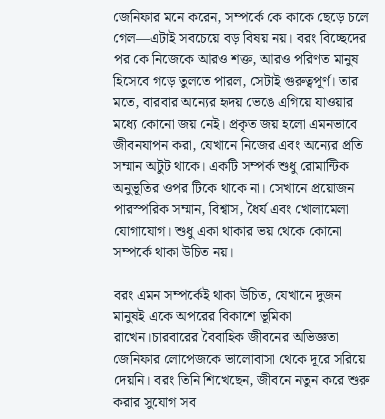জেনিফার মনে করেন, সম্পর্কে কে কাকে ছেড়ে চলে গেল—এটাই সবচেয়ে বড় বিষয় নয়। বরং বিচ্ছেদের পর কে নিজেকে আরও শক্ত, আরও পরিণত মানুষ হিসেবে গড়ে তুলতে পারল, সেটাই গুরুত্বপূর্ণ। তার মতে, বারবার অন্যের হৃদয় ভেঙে এগিয়ে যাওয়ার মধ্যে কোনো জয় নেই। প্রকৃত জয় হলো এমনভাবে জীবনযাপন করা, যেখানে নিজের এবং অন্যের প্রতি সম্মান অটুট থাকে। একটি সম্পর্ক শুধু রোমান্টিক অনুভূতির ওপর টিকে থাকে না। সেখানে প্রয়োজন পারস্পরিক সম্মান, বিশ্বাস, ধৈর্য এবং খোলামেলা যোগাযোগ। শুধু একা থাকার ভয় থেকে কোনো সম্পর্কে থাকা উচিত নয়।

বরং এমন সম্পর্কেই থাকা উচিত, যেখানে দুজন মানুষই একে অপরের বিকাশে ভূমিকা রাখেন।চারবারের বৈবাহিক জীবনের অভিজ্ঞতা জেনিফার লোপেজকে ভালোবাসা থেকে দূরে সরিয়ে দেয়নি। বরং তিনি শিখেছেন, জীবনে নতুন করে শুরু করার সুযোগ সব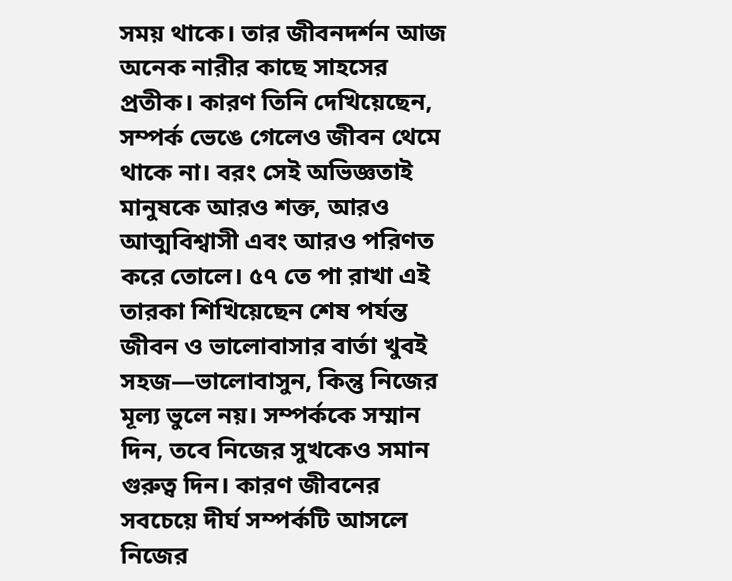সময় থাকে। তার জীবনদর্শন আজ অনেক নারীর কাছে সাহসের প্রতীক। কারণ তিনি দেখিয়েছেন, সম্পর্ক ভেঙে গেলেও জীবন থেমে থাকে না। বরং সেই অভিজ্ঞতাই মানুষকে আরও শক্ত, আরও আত্মবিশ্বাসী এবং আরও পরিণত করে তোলে। ৫৭ তে পা রাখা এই তারকা শিখিয়েছেন শেষ পর্যন্ত জীবন ও ভালোবাসার বার্তা খুবই সহজ—ভালোবাসুন, কিন্তু নিজের মূল্য ভুলে নয়। সম্পর্ককে সম্মান দিন, তবে নিজের সুখকেও সমান গুরুত্ব দিন। কারণ জীবনের সবচেয়ে দীর্ঘ সম্পর্কটি আসলে নিজের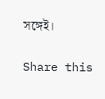সঙ্গেই।

Share this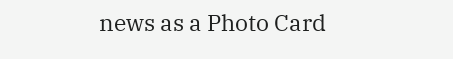news as a Photo Card